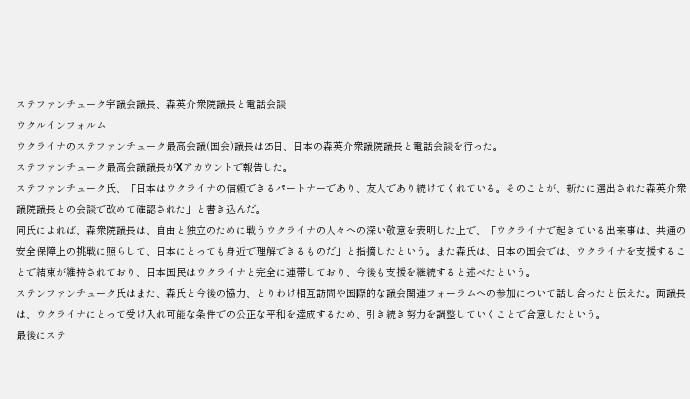ステファンチューク宇議会議長、森英介衆院議長と電話会談
ウクルインフォルム
ウクライナのステファンチューク最高会議(国会)議長は25日、日本の森英介衆議院議長と電話会談を行った。
ステファンチューク最高会議議長がXアカウントで報告した。
ステファンチューク氏、「日本はウクライナの信頼できるパートナーであり、友人であり続けてくれている。そのことが、新たに選出された森英介衆議院議長との会談で改めて確認された」と書き込んだ。
同氏によれば、森衆院議長は、自由と独立のために戦うウクライナの人々への深い敬意を表明した上で、「ウクライナで起きている出来事は、共通の安全保障上の挑戦に照らして、日本にとっても身近で理解できるものだ」と指摘したという。また森氏は、日本の国会では、ウクライナを支援することで結束が維持されており、日本国民はウクライナと完全に連帯しており、今後も支援を継続すると述べたという。
ステンファンチューク氏はまた、森氏と今後の協力、とりわけ相互訪問や国際的な議会関連フォーラムへの参加について話し合ったと伝えた。両議長は、ウクライナにとって受け入れ可能な条件での公正な平和を達成するため、引き続き努力を調整していくことで合意したという。
最後にステ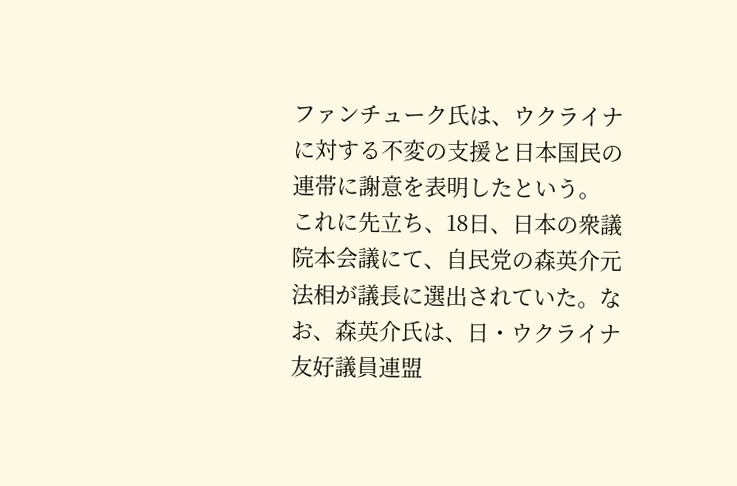ファンチューク氏は、ウクライナに対する不変の支援と日本国民の連帯に謝意を表明したという。
これに先立ち、18日、日本の衆議院本会議にて、自民党の森英介元法相が議長に選出されていた。なお、森英介氏は、日・ウクライナ友好議員連盟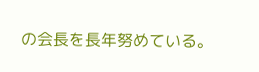の会長を長年努めている。